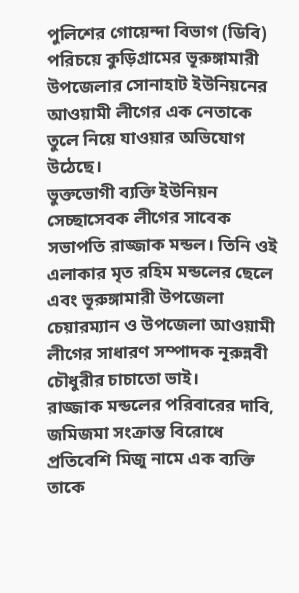পুলিশের গোয়েন্দা বিভাগ (ডিবি) পরিচয়ে কুড়িগ্রামের ভূরুঙ্গামারী উপজেলার সোনাহাট ইউনিয়নের আওয়ামী লীগের এক নেতাকে তুলে নিয়ে যাওয়ার অভিযোগ উঠেছে।
ভুক্তভোগী ব্যক্তি ইউনিয়ন সেচ্ছাসেবক লীগের সাবেক সভাপতি রাজ্জাক মন্ডল। তিনি ওই এলাকার মৃত রহিম মন্ডলের ছেলে এবং ভূরুঙ্গামারী উপজেলা চেয়ারম্যান ও উপজেলা আওয়ামী লীগের সাধারণ সম্পাদক নূরুন্নবী চৌধুরীর চাচাতো ভাই।
রাজ্জাক মন্ডলের পরিবারের দাবি, জমিজমা সংক্রান্ত বিরোধে প্রতিবেশি মিজু নামে এক ব্যক্তি তাকে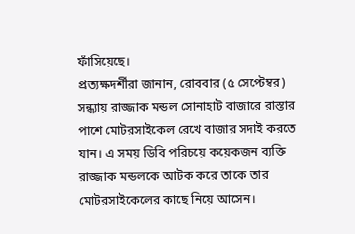ফাঁসিয়েছে।
প্রত্যক্ষদর্শীরা জানান, রোববার (৫ সেপ্টেম্বর) সন্ধ্যায় রাজ্জাক মন্ডল সোনাহাট বাজারে রাস্তার পাশে মোটরসাইকেল রেখে বাজার সদাই করতে যান। এ সময় ডিবি পরিচয়ে কয়েকজন ব্যক্তি রাজ্জাক মন্ডলকে আটক করে তাকে তার মোটরসাইকেলের কাছে নিয়ে আসেন।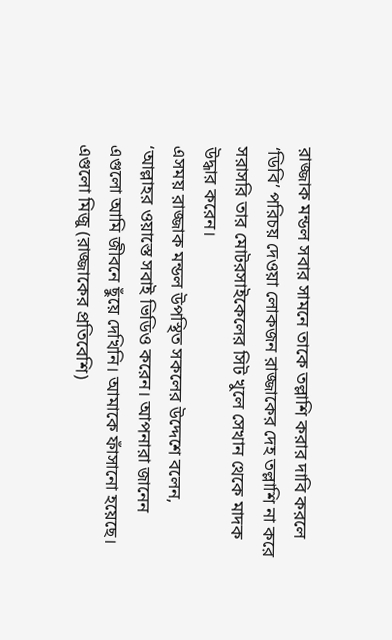রাজ্জাক মন্ডল সবার সামনে তাকে তল্লাশি করার দাবি করলে ‘ডিবি’ পরিচয় দেওয়া লোকজন রাজ্জাকের দেহ তল্লাশি না করে সরাসরি তার মোটরসাইকেলের সিট খুলে সেখান থেকে মাদক উদ্ধার করেন।
এসময় রাজ্জাক মন্ডল উপস্থিত সকলের উদ্দেশে বলেন, ‘আল্লাহর ওয়াস্তে সবাই ভিডিও করেন। আপনারা জানেন এগুলো আমি জীবনে ছুঁয়ে দেখিনি। আমাকে ফাঁসানো হয়েছে। এগুলো মিজু (রাজ্জাকের প্রতিবেশি)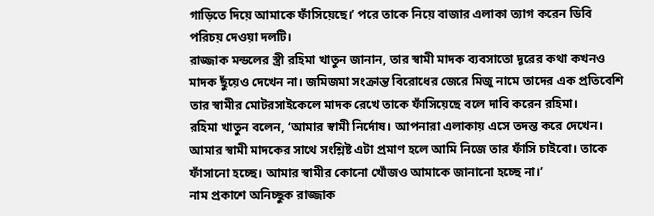গাড়িতে দিয়ে আমাকে ফাঁসিয়েছে।’ পরে তাকে নিয়ে বাজার এলাকা ত্যাগ করেন ডিবি পরিচয় দেওয়া দলটি।
রাজ্জাক মন্ডলের স্ত্রী রহিমা খাতুন জানান, তার স্বামী মাদক ব্যবসাতো দূরের কথা কখনও মাদক ছুঁয়েও দেখেন না। জমিজমা সংক্রান্ত বিরোধের জেরে মিজু নামে তাদের এক প্রতিবেশি তার স্বামীর মোটরসাইকেলে মাদক রেখে তাকে ফাঁসিয়েছে বলে দাবি করেন রহিমা।
রহিমা খাতুন বলেন, ‘আমার স্বামী নির্দোষ। আপনারা এলাকায় এসে তদন্ত করে দেখেন। আমার স্বামী মাদকের সাথে সংশ্লিষ্ট এটা প্রমাণ হলে আমি নিজে তার ফাঁসি চাইবো। তাকে ফাঁসানো হচ্ছে। আমার স্বামীর কোনো খোঁজও আমাকে জানানো হচ্ছে না।’
নাম প্রকাশে অনিচ্ছুক রাজ্জাক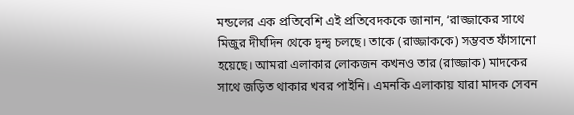মন্ডলের এক প্রতিবেশি এই প্রতিবেদককে জানান, ‘রাজ্জাকের সাথে মিজুর দীর্ঘদিন থেকে দ্বন্দ্ব চলছে। তাকে (রাজ্জাককে) সম্ভবত ফাঁসানো হয়েছে। আমরা এলাকার লোকজন কখনও তার (রাজ্জাক) মাদকের সাথে জড়িত থাকার খবর পাইনি। এমনকি এলাকায় যারা মাদক সেবন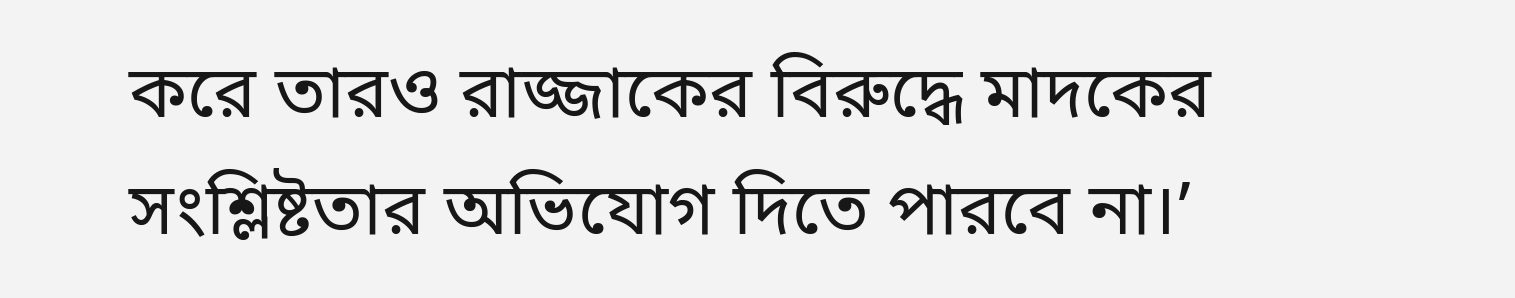করে তারও রাজ্জাকের বিরুদ্ধে মাদকের সংশ্লিষ্টতার অভিযোগ দিতে পারবে না।’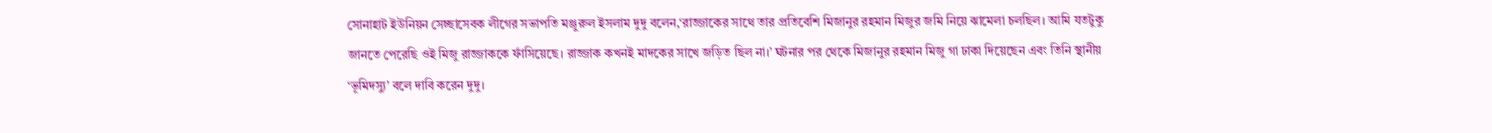সোনাহাট ইউনিয়ন সেচ্ছাসেবক লীগের সভাপতি মঞ্জুরুল ইসলাম দুদু বলেন,‘রাজ্জাকের সাথে তার প্রতিবেশি মিজানুর রহমান মিজুর জমি নিয়ে ঝামেলা চলছিল। আমি যতটুকু জানতে পেরেছি ওই মিজু রাজ্জাককে ফাঁসিয়েছে। রাজ্জাক কখনই মাদকের সাখে জড়িত ছিল না।’ ঘটনার পর থেকে মিজানুর রহমান মিজু গা ঢাকা দিয়েছেন এবং তিনি স্থানীয় ‘ভূমিদস্যু’ বলে দাবি করেন দুদু।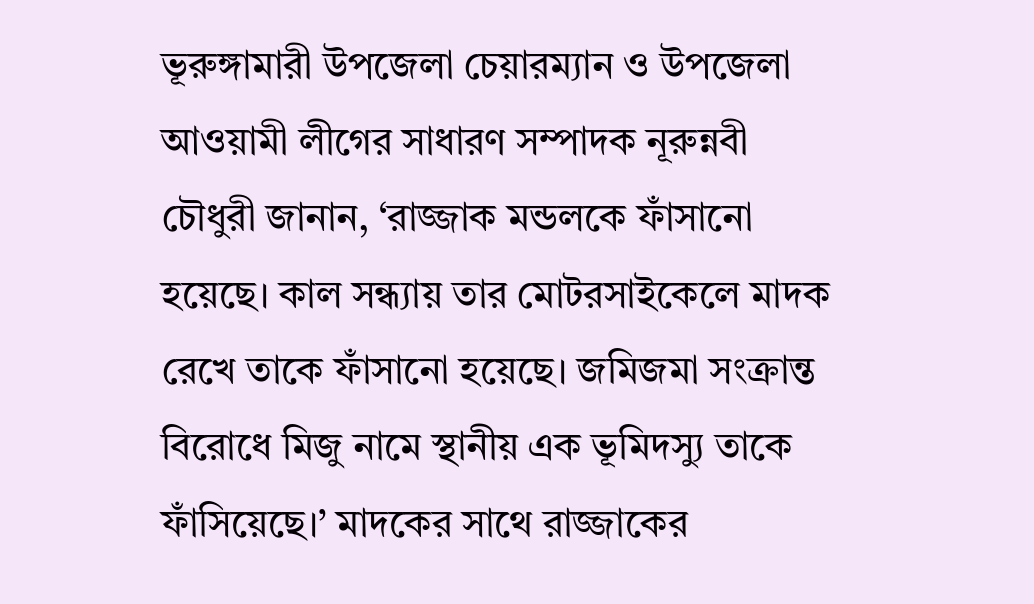ভূরুঙ্গামারী উপজেলা চেয়ারম্যান ও উপজেলা আওয়ামী লীগের সাধারণ সম্পাদক নূরুন্নবী চৌধুরী জানান, ‘রাজ্জাক মন্ডলকে ফাঁসানো হয়েছে। কাল সন্ধ্যায় তার মোটরসাইকেলে মাদক রেখে তাকে ফাঁসানো হয়েছে। জমিজমা সংক্রান্ত বিরোধে মিজু নামে স্থানীয় এক ভূমিদস্যু তাকে ফাঁসিয়েছে।’ মাদকের সাথে রাজ্জাকের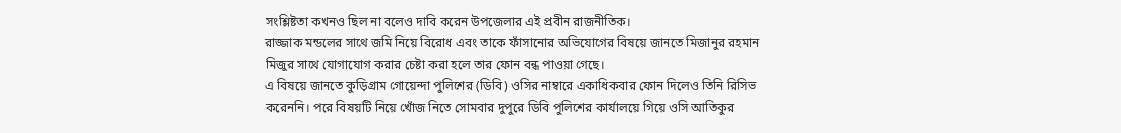সংশ্লিষ্টতা কখনও ছিল না বলেও দাবি করেন উপজেলার এই প্রবীন রাজনীতিক।
রাজ্জাক মন্ডলের সাথে জমি নিয়ে বিরোধ এবং তাকে ফাঁসানোর অভিযোগের বিষয়ে জানতে মিজানুর রহমান মিজুর সাথে যোগাযোগ করার চেষ্টা করা হলে তার ফোন বন্ধ পাওয়া গেছে।
এ বিষয়ে জানতে কুড়িগ্রাম গোয়েন্দা পুলিশের (ডিবি) ওসির নাম্বারে একাধিকবার ফোন দিলেও তিনি রিসিভ করেননি। পরে বিষয়টি নিয়ে খোঁজ নিতে সোমবার দুপুরে ডিবি পুলিশের কার্যালয়ে গিয়ে ওসি আতিকুর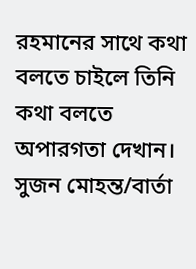রহমানের সাথে কথা বলতে চাইলে তিনি কথা বলতে অপারগতা দেখান।
সুজন মোহন্ত/বার্তা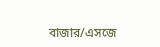বাজার/এসজে